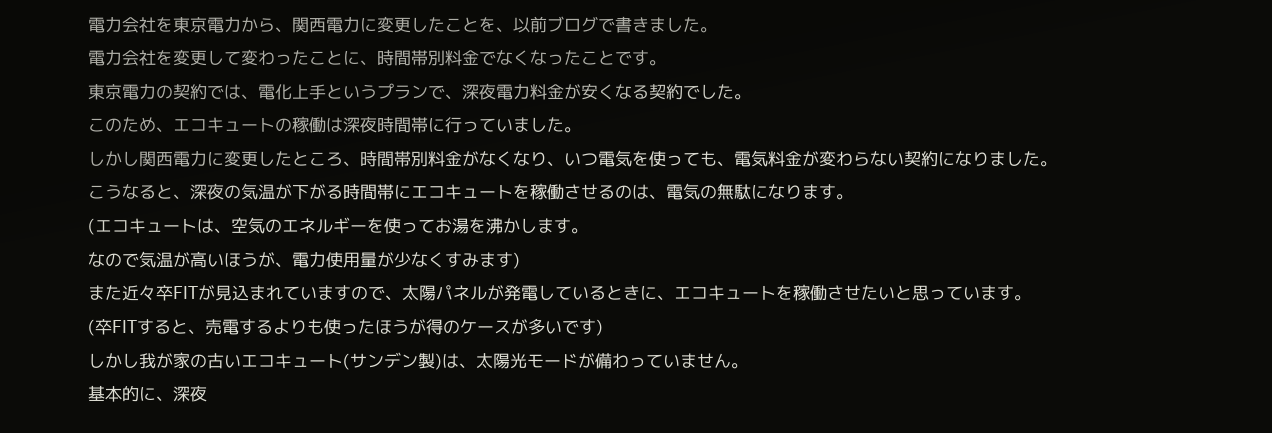電力会社を東京電力から、関西電力に変更したことを、以前ブログで書きました。
電力会社を変更して変わったことに、時間帯別料金でなくなったことです。
東京電力の契約では、電化上手というプランで、深夜電力料金が安くなる契約でした。
このため、エコキュートの稼働は深夜時間帯に行っていました。
しかし関西電力に変更したところ、時間帯別料金がなくなり、いつ電気を使っても、電気料金が変わらない契約になりました。
こうなると、深夜の気温が下がる時間帯にエコキュートを稼働させるのは、電気の無駄になります。
(エコキュートは、空気のエネルギーを使ってお湯を沸かします。
なので気温が高いほうが、電力使用量が少なくすみます)
また近々卒FITが見込まれていますので、太陽パネルが発電しているときに、エコキュートを稼働させたいと思っています。
(卒FITすると、売電するよりも使ったほうが得のケースが多いです)
しかし我が家の古いエコキュート(サンデン製)は、太陽光モードが備わっていません。
基本的に、深夜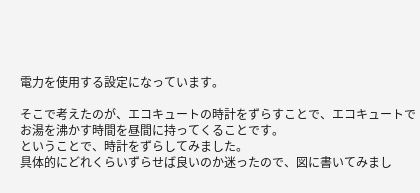電力を使用する設定になっています。

そこで考えたのが、エコキュートの時計をずらすことで、エコキュートでお湯を沸かす時間を昼間に持ってくることです。
ということで、時計をずらしてみました。
具体的にどれくらいずらせば良いのか迷ったので、図に書いてみまし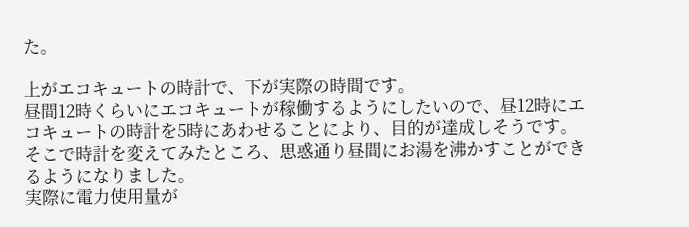た。

上がエコキュートの時計で、下が実際の時間です。
昼間12時くらいにエコキュートが稼働するようにしたいので、昼12時にエコキュートの時計を5時にあわせることにより、目的が達成しそうです。
そこで時計を変えてみたところ、思惑通り昼間にお湯を沸かすことができるようになりました。
実際に電力使用量が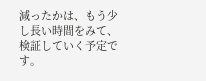減ったかは、もう少し長い時間をみて、検証していく予定です。